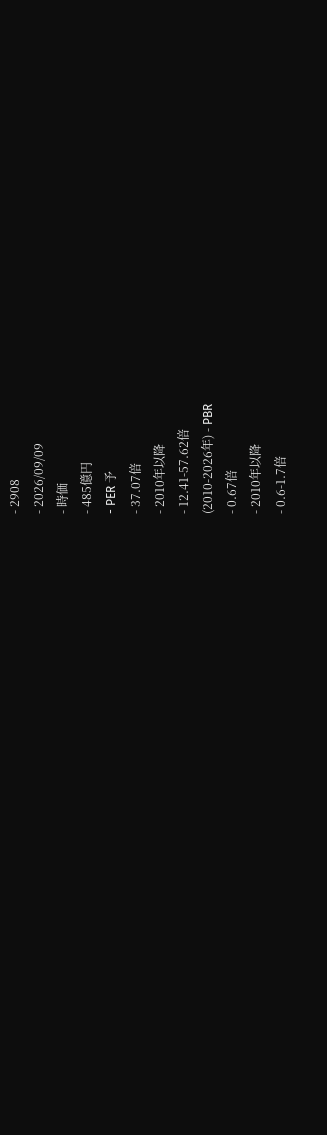- 2908
- 2026/09/09
- 時価
- 485億円
- PER 予
- 37.07倍
- 2010年以降
- 12.41-57.62倍
(2010-2026年) - PBR
- 0.67倍
- 2010年以降
- 0.6-1.7倍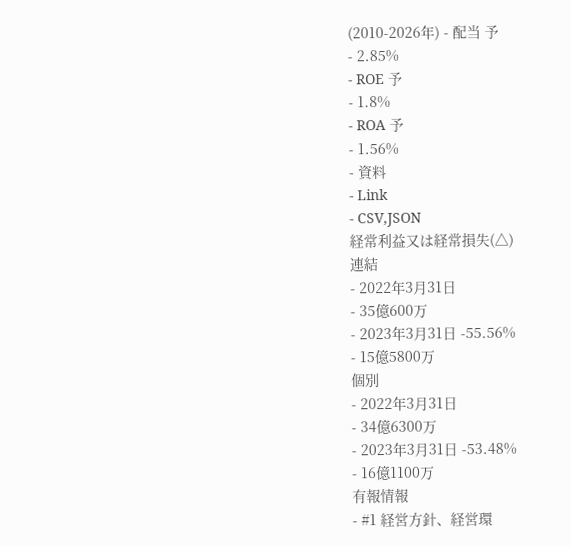(2010-2026年) - 配当 予
- 2.85%
- ROE 予
- 1.8%
- ROA 予
- 1.56%
- 資料
- Link
- CSV,JSON
経常利益又は経常損失(△)
連結
- 2022年3月31日
- 35億600万
- 2023年3月31日 -55.56%
- 15億5800万
個別
- 2022年3月31日
- 34億6300万
- 2023年3月31日 -53.48%
- 16億1100万
有報情報
- #1 経営方針、経営環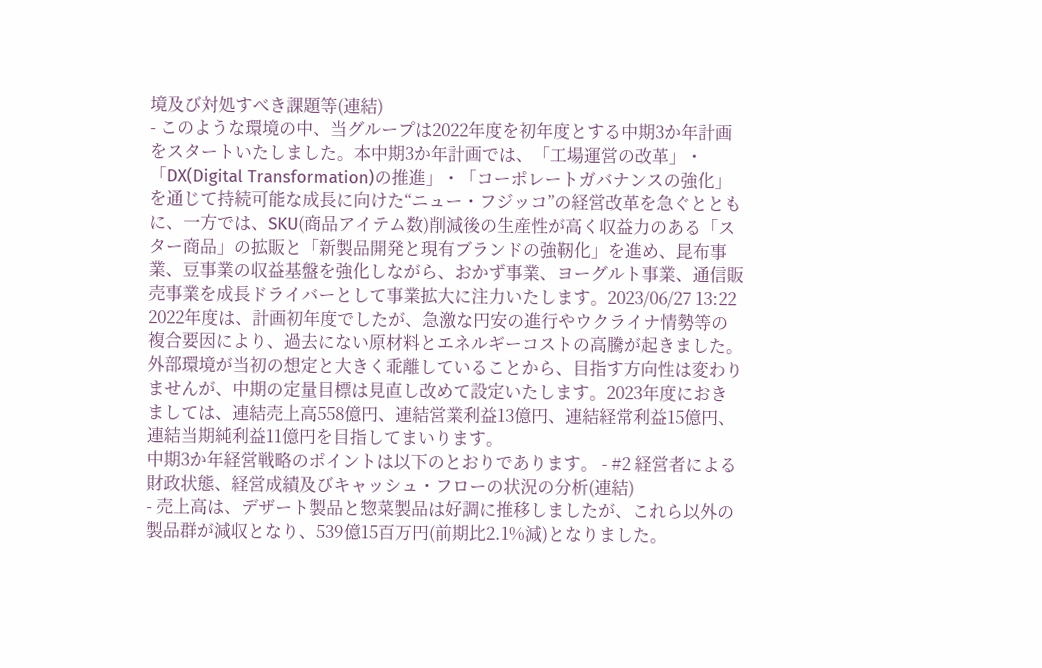境及び対処すべき課題等(連結)
- このような環境の中、当グループは2022年度を初年度とする中期3か年計画をスタートいたしました。本中期3か年計画では、「工場運営の改革」・「DX(Digital Transformation)の推進」・「コーポレートガバナンスの強化」を通じて持続可能な成長に向けた“ニュー・フジッコ”の経営改革を急ぐとともに、一方では、SKU(商品アイテム数)削減後の生産性が高く収益力のある「スター商品」の拡販と「新製品開発と現有ブランドの強靭化」を進め、昆布事業、豆事業の収益基盤を強化しながら、おかず事業、ヨーグルト事業、通信販売事業を成長ドライバーとして事業拡大に注力いたします。2023/06/27 13:22
2022年度は、計画初年度でしたが、急激な円安の進行やウクライナ情勢等の複合要因により、過去にない原材料とエネルギーコストの高騰が起きました。外部環境が当初の想定と大きく乖離していることから、目指す方向性は変わりませんが、中期の定量目標は見直し改めて設定いたします。2023年度におきましては、連結売上高558億円、連結営業利益13億円、連結経常利益15億円、連結当期純利益11億円を目指してまいります。
中期3か年経営戦略のポイントは以下のとおりであります。 - #2 経営者による財政状態、経営成績及びキャッシュ・フローの状況の分析(連結)
- 売上高は、デザート製品と惣菜製品は好調に推移しましたが、これら以外の製品群が減収となり、539億15百万円(前期比2.1%減)となりました。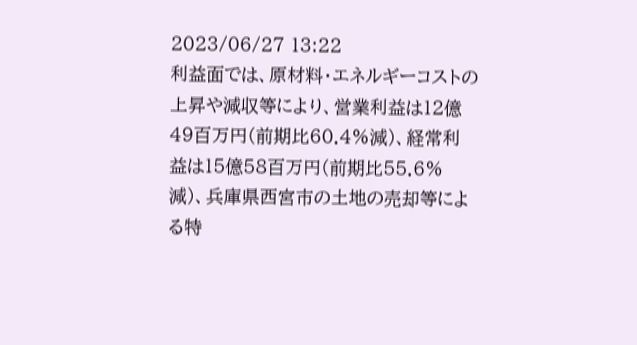2023/06/27 13:22
利益面では、原材料・エネルギーコストの上昇や減収等により、営業利益は12億49百万円(前期比60.4%減)、経常利益は15億58百万円(前期比55.6%減)、兵庫県西宮市の土地の売却等による特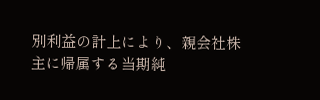別利益の計上により、親会社株主に帰属する当期純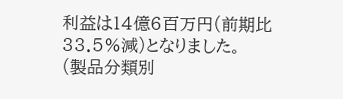利益は14億6百万円(前期比33.5%減)となりました。
(製品分類別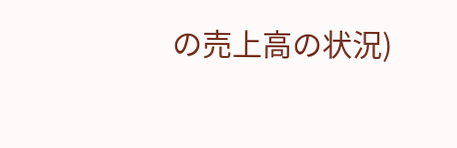の売上高の状況)